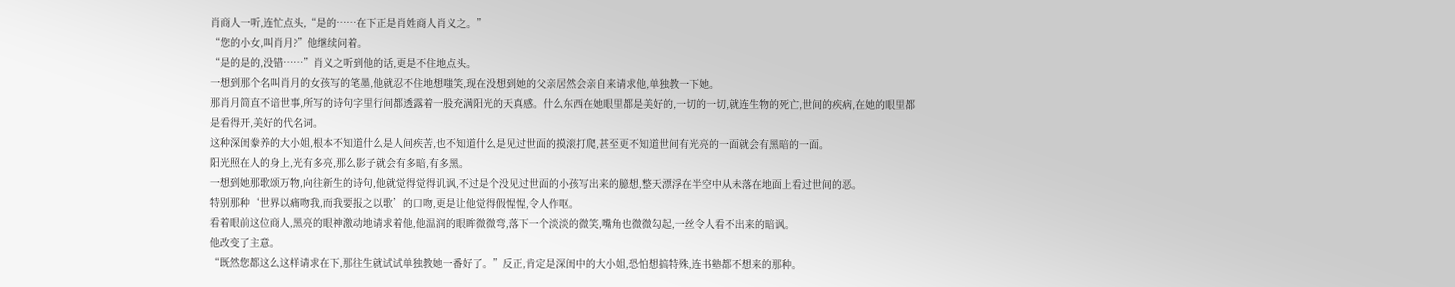肖商人一听,连忙点头,“是的……在下正是肖姓商人肖义之。”
“您的小女,叫肖月?”他继续问着。
“是的是的,没错……”肖义之听到他的话,更是不住地点头。
一想到那个名叫肖月的女孩写的笔墨,他就忍不住地想嗤笑,现在没想到她的父亲居然会亲自来请求他,单独教一下她。
那肖月简直不谙世事,所写的诗句字里行间都透露着一股充满阳光的天真感。什么东西在她眼里都是美好的,一切的一切,就连生物的死亡,世间的疾病,在她的眼里都是看得开,美好的代名词。
这种深闺豢养的大小姐,根本不知道什么是人间疾苦,也不知道什么是见过世面的摸滚打爬,甚至更不知道世间有光亮的一面就会有黑暗的一面。
阳光照在人的身上,光有多亮,那么影子就会有多暗,有多黑。
一想到她那歌颂万物,向往新生的诗句,他就觉得觉得讥讽,不过是个没见过世面的小孩写出来的臆想,整天漂浮在半空中从未落在地面上看过世间的恶。
特别那种‘世界以痛吻我,而我要报之以歌’的口吻,更是让他觉得假惺惺,令人作呕。
看着眼前这位商人,黑亮的眼神激动地请求着他,他温润的眼眸微微弯,落下一个淡淡的微笑,嘴角也微微勾起,一丝令人看不出来的暗讽。
他改变了主意。
“既然您都这么这样请求在下,那往生就试试单独教她一番好了。”反正,肯定是深闺中的大小姐,恐怕想搞特殊,连书塾都不想来的那种。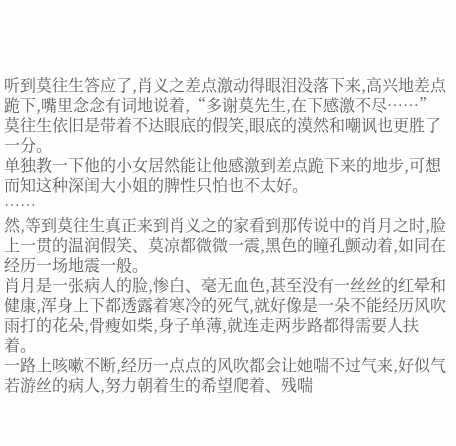听到莫往生答应了,肖义之差点激动得眼泪没落下来,高兴地差点跪下,嘴里念念有词地说着,“多谢莫先生,在下感激不尽……”
莫往生依旧是带着不达眼底的假笑,眼底的漠然和嘲讽也更胜了一分。
单独教一下他的小女居然能让他感激到差点跪下来的地步,可想而知这种深闺大小姐的脾性只怕也不太好。
……
然,等到莫往生真正来到肖义之的家看到那传说中的肖月之时,脸上一贯的温润假笑、莫凉都微微一震,黑色的瞳孔颤动着,如同在经历一场地震一般。
肖月是一张病人的脸,惨白、毫无血色,甚至没有一丝丝的红晕和健康,浑身上下都透露着寒冷的死气,就好像是一朵不能经历风吹雨打的花朵,骨瘦如柴,身子单薄,就连走两步路都得需要人扶着。
一路上咳嗽不断,经历一点点的风吹都会让她喘不过气来,好似气若游丝的病人,努力朝着生的希望爬着、残喘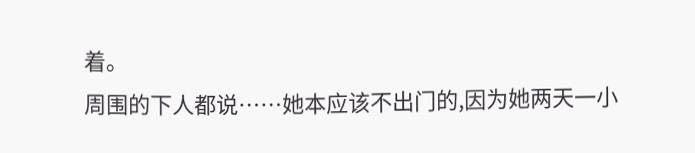着。
周围的下人都说……她本应该不出门的,因为她两天一小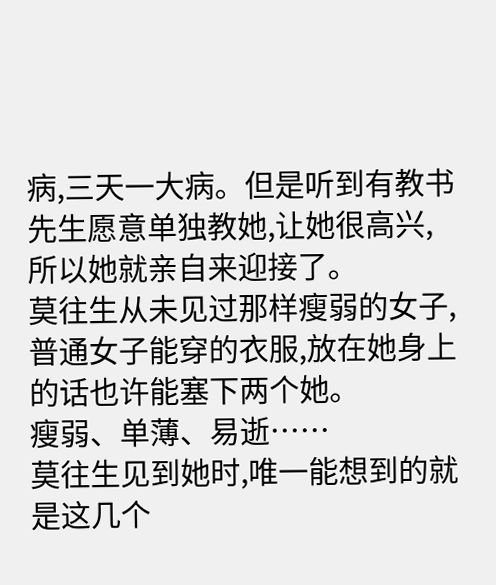病,三天一大病。但是听到有教书先生愿意单独教她,让她很高兴,所以她就亲自来迎接了。
莫往生从未见过那样瘦弱的女子,普通女子能穿的衣服,放在她身上的话也许能塞下两个她。
瘦弱、单薄、易逝……
莫往生见到她时,唯一能想到的就是这几个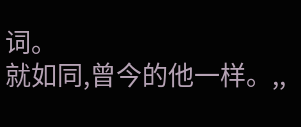词。
就如同,曾今的他一样。,,